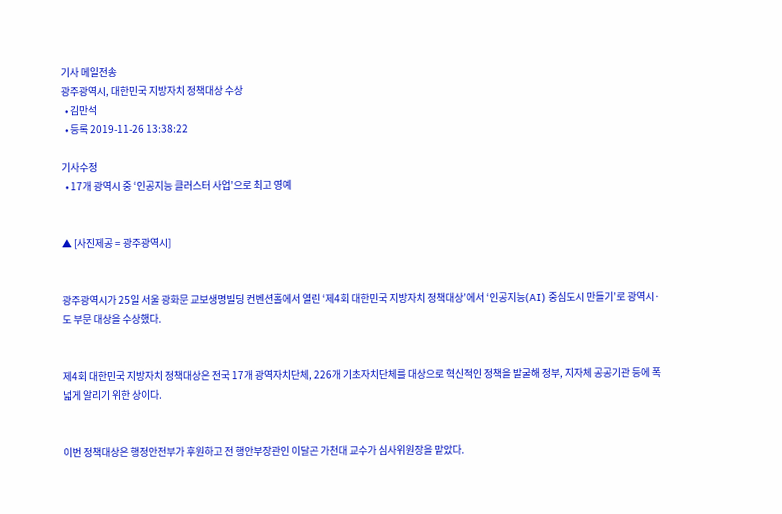기사 메일전송
광주광역시, 대한민국 지방자치 정책대상 수상
  • 김만석
  • 등록 2019-11-26 13:38:22

기사수정
  • 17개 광역시 중 ‘인공지능 클러스터 사업’으로 최고 영예


▲ [사진제공 = 광주광역시]


광주광역시가 25일 서울 광화문 교보생명빌딩 컨벤션홀에서 열린 ‘제4회 대한민국 지방자치 정책대상’에서 ‘인공지능(AI) 중심도시 만들기’로 광역시·도 부문 대상을 수상했다.


제4회 대한민국 지방자치 정책대상은 전국 17개 광역자치단체, 226개 기초자치단체를 대상으로 혁신적인 정책을 발굴해 정부, 지자체 공공기관 등에 폭넓게 알리기 위한 상이다.


이번 정책대상은 행정안전부가 후원하고 전 행안부장관인 이달곤 가천대 교수가 심사위원장을 맡았다.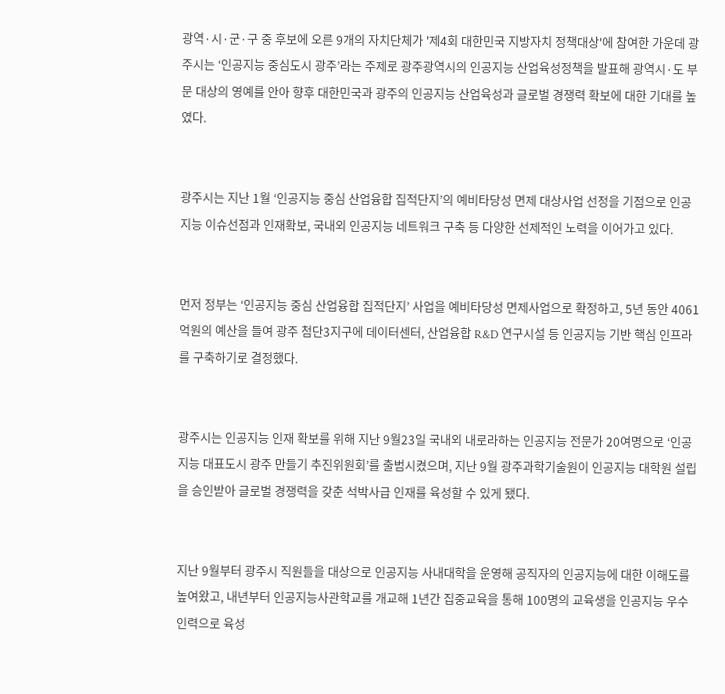광역·시·군·구 중 후보에 오른 9개의 자치단체가 '제4회 대한민국 지방자치 정책대상'에 참여한 가운데 광주시는 ‘인공지능 중심도시 광주’라는 주제로 광주광역시의 인공지능 산업육성정책을 발표해 광역시·도 부문 대상의 영예를 안아 향후 대한민국과 광주의 인공지능 산업육성과 글로벌 경쟁력 확보에 대한 기대를 높였다.


광주시는 지난 1월 ‘인공지능 중심 산업융합 집적단지’의 예비타당성 면제 대상사업 선정을 기점으로 인공지능 이슈선점과 인재확보, 국내외 인공지능 네트워크 구축 등 다양한 선제적인 노력을 이어가고 있다.


먼저 정부는 ‘인공지능 중심 산업융합 집적단지’ 사업을 예비타당성 면제사업으로 확정하고, 5년 동안 4061억원의 예산을 들여 광주 첨단3지구에 데이터센터, 산업융합 R&D 연구시설 등 인공지능 기반 핵심 인프라를 구축하기로 결정했다.


광주시는 인공지능 인재 확보를 위해 지난 9월23일 국내외 내로라하는 인공지능 전문가 20여명으로 ‘인공지능 대표도시 광주 만들기 추진위원회’를 출범시켰으며, 지난 9월 광주과학기술원이 인공지능 대학원 설립을 승인받아 글로벌 경쟁력을 갖춘 석박사급 인재를 육성할 수 있게 됐다.


지난 9월부터 광주시 직원들을 대상으로 인공지능 사내대학을 운영해 공직자의 인공지능에 대한 이해도를 높여왔고, 내년부터 인공지능사관학교를 개교해 1년간 집중교육을 통해 100명의 교육생을 인공지능 우수인력으로 육성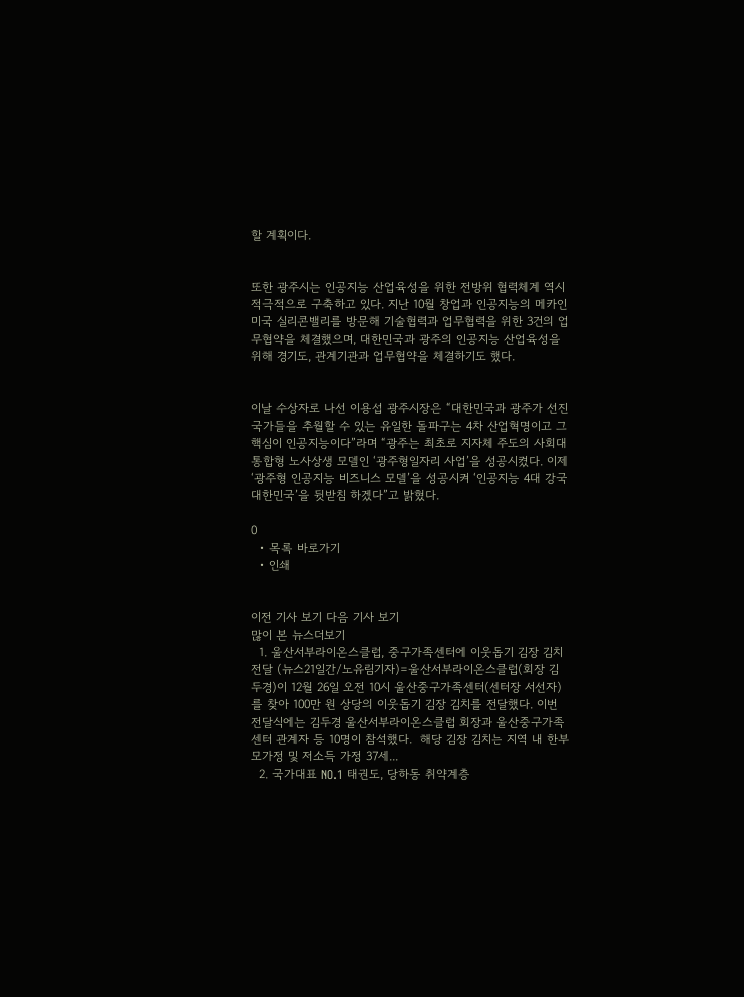할 계획이다.


또한 광주시는 인공지능 산업육성을 위한 전방위 협력체계 역시 적극적으로 구축하고 있다. 지난 10월 창업과 인공지능의 메카인 미국 실리콘밸리를 방문해 기술협력과 업무협력을 위한 3건의 업무협약을 체결했으며, 대한민국과 광주의 인공지능 산업육성을 위해 경기도, 관계기관과 업무협약을 체결하기도 했다.


이날 수상자로 나선 이용섭 광주시장은 “대한민국과 광주가 선진 국가들을 추월할 수 있는 유일한 돌파구는 4차 산업혁명이고 그 핵심이 인공지능이다”라며 “광주는 최초로 지자체 주도의 사회대통합형 노사상생 모델인 ‘광주형일자리 사업’을 성공시켰다. 이제 ‘광주형 인공지능 비즈니스 모델’을 성공시켜 ‘인공지능 4대 강국 대한민국’을 뒷받침 하겠다”고 밝혔다.

0
  • 목록 바로가기
  • 인쇄


이전 기사 보기 다음 기사 보기
많이 본 뉴스더보기
  1. 울산서부라이온스클럽, 중구가족센터에 이웃돕기 김장 김치 전달 (뉴스21일간/노유림기자)=울산서부라이온스클럽(회장 김두경)이 12월 26일 오전 10시 울산중구가족센터(센터장 서선자)를 찾아 100만 원 상당의 이웃돕기 김장 김치를 전달했다. 이번 전달식에는 김두경 울산서부라이온스클럽 회장과 울산중구가족센터 관계자 등 10명이 참석했다.  해당 김장 김치는 지역 내 한부모가정 및 저소득 가정 37세...
  2. 국가대표 NO.1 태권도, 당하동 취약계층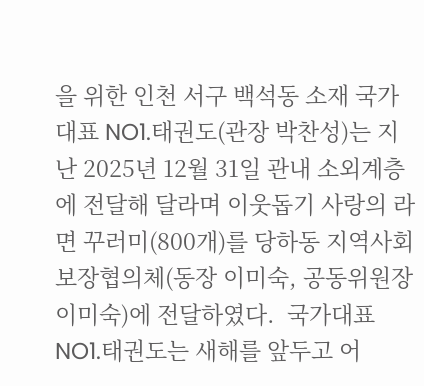을 위한 인천 서구 백석동 소재 국가대표 NO1.태권도(관장 박찬성)는 지난 2025년 12월 31일 관내 소외계층에 전달해 달라며 이웃돕기 사랑의 라면 꾸러미(800개)를 당하동 지역사회보장협의체(동장 이미숙, 공동위원장 이미숙)에 전달하였다.  국가대표 NO1.태권도는 새해를 앞두고 어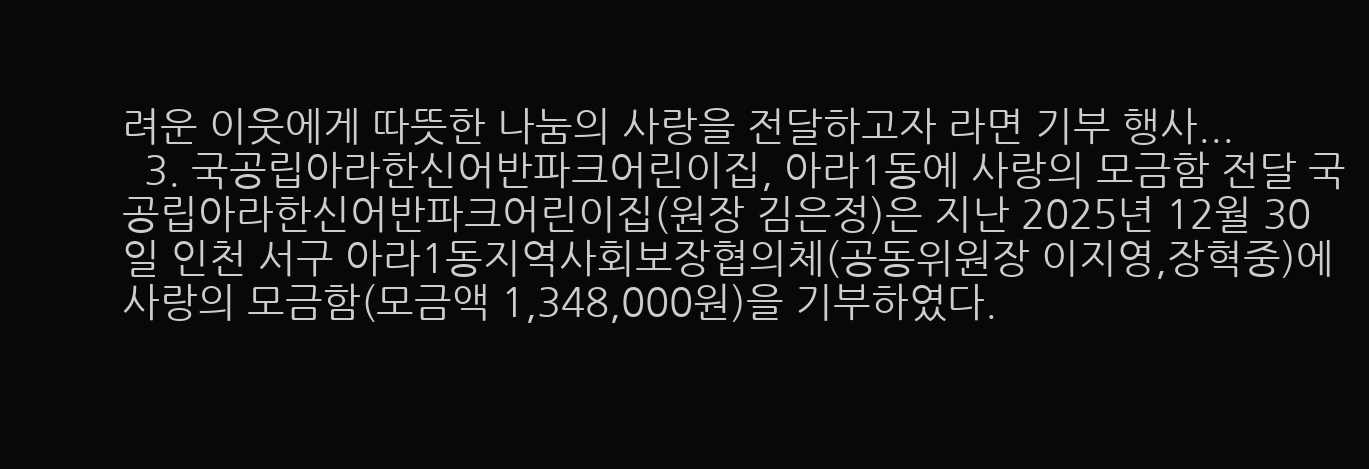려운 이웃에게 따뜻한 나눔의 사랑을 전달하고자 라면 기부 행사...
  3. 국공립아라한신어반파크어린이집, 아라1동에 사랑의 모금함 전달 국공립아라한신어반파크어린이집(원장 김은정)은 지난 2025년 12월 30일 인천 서구 아라1동지역사회보장협의체(공동위원장 이지영,장혁중)에 사랑의 모금함(모금액 1,348,000원)을 기부하였다.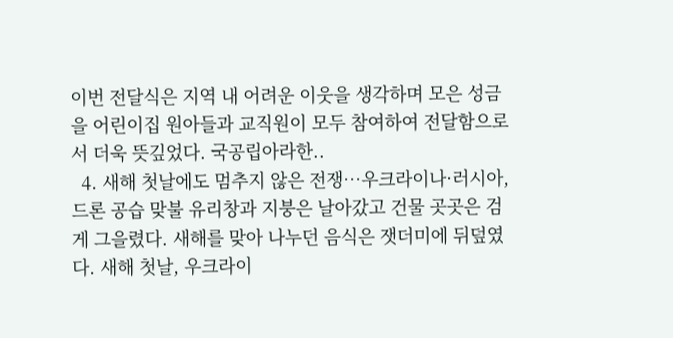이번 전달식은 지역 내 어려운 이웃을 생각하며 모은 성금을 어린이집 원아들과 교직원이 모두 참여하여 전달함으로서 더욱 뜻깊었다. 국공립아라한..
  4. 새해 첫날에도 멈추지 않은 전쟁…우크라이나·러시아, 드론 공습 맞불 유리창과 지붕은 날아갔고 건물 곳곳은 검게 그을렸다. 새해를 맞아 나누던 음식은 잿더미에 뒤덮였다. 새해 첫날, 우크라이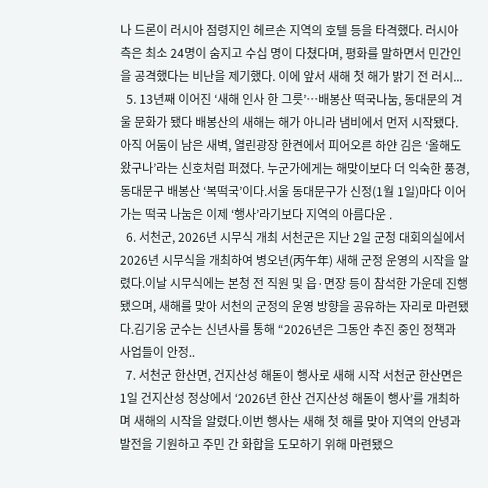나 드론이 러시아 점령지인 헤르손 지역의 호텔 등을 타격했다. 러시아 측은 최소 24명이 숨지고 수십 명이 다쳤다며, 평화를 말하면서 민간인을 공격했다는 비난을 제기했다. 이에 앞서 새해 첫 해가 밝기 전 러시...
  5. 13년째 이어진 ‘새해 인사 한 그릇’…배봉산 떡국나눔, 동대문의 겨울 문화가 됐다 배봉산의 새해는 해가 아니라 냄비에서 먼저 시작됐다. 아직 어둠이 남은 새벽, 열린광장 한켠에서 피어오른 하얀 김은 ‘올해도 왔구나’라는 신호처럼 퍼졌다. 누군가에게는 해맞이보다 더 익숙한 풍경, 동대문구 배봉산 ‘복떡국’이다.서울 동대문구가 신정(1월 1일)마다 이어가는 떡국 나눔은 이제 ‘행사’라기보다 지역의 아름다운 .
  6. 서천군, 2026년 시무식 개최 서천군은 지난 2일 군청 대회의실에서 2026년 시무식을 개최하여 병오년(丙午年) 새해 군정 운영의 시작을 알렸다.이날 시무식에는 본청 전 직원 및 읍·면장 등이 참석한 가운데 진행됐으며, 새해를 맞아 서천의 군정의 운영 방향을 공유하는 자리로 마련됐다.김기웅 군수는 신년사를 통해 “2026년은 그동안 추진 중인 정책과 사업들이 안정..
  7. 서천군 한산면, 건지산성 해돋이 행사로 새해 시작 서천군 한산면은 1일 건지산성 정상에서 ‘2026년 한산 건지산성 해돋이 행사’를 개최하며 새해의 시작을 알렸다.이번 행사는 새해 첫 해를 맞아 지역의 안녕과 발전을 기원하고 주민 간 화합을 도모하기 위해 마련됐으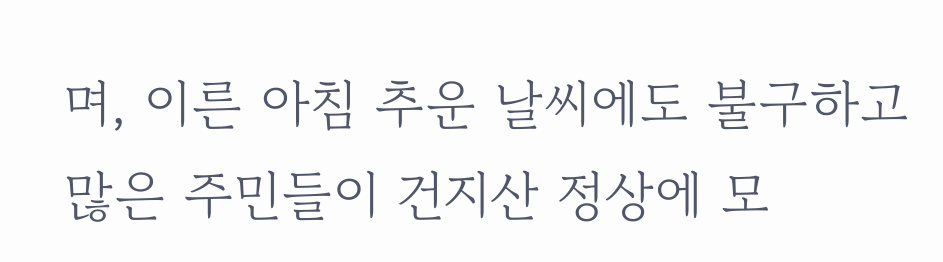며, 이른 아침 추운 날씨에도 불구하고 많은 주민들이 건지산 정상에 모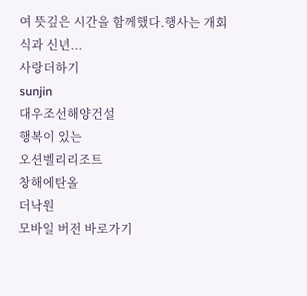여 뜻깊은 시간을 함께했다.행사는 개회식과 신년...
사랑더하기
sunjin
대우조선해양건설
행복이 있는
오션벨리리조트
창해에탄올
더낙원
모바일 버전 바로가기